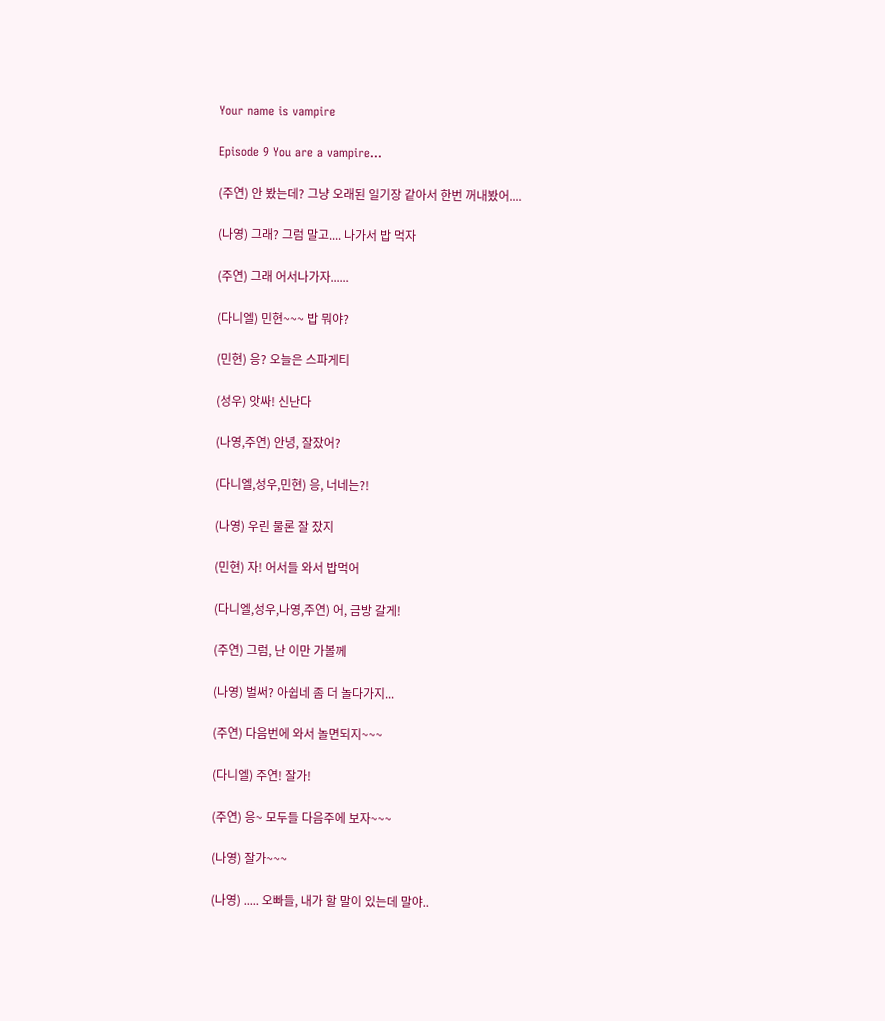Your name is vampire

Episode 9 You are a vampire...

(주연) 안 봤는데? 그냥 오래된 일기장 같아서 한번 꺼내봤어....

(나영) 그래? 그럼 말고.... 나가서 밥 먹자

(주연) 그래 어서나가자......

(다니엘) 민현~~~ 밥 뭐야?

(민현) 응? 오늘은 스파게티

(성우) 앗싸! 신난다

(나영,주연) 안녕, 잘잤어?

(다니엘,성우,민현) 응, 너네는?!

(나영) 우린 물론 잘 잤지

(민현) 자! 어서들 와서 밥먹어

(다니엘,성우,나영,주연) 어, 금방 갈게!

(주연) 그럼, 난 이만 가볼께

(나영) 벌써? 아쉽네 좀 더 놀다가지...

(주연) 다음번에 와서 놀면되지~~~

(다니엘) 주연! 잘가!

(주연) 응~ 모두들 다음주에 보자~~~

(나영) 잘가~~~

(나영) ..... 오빠들, 내가 할 말이 있는데 말야..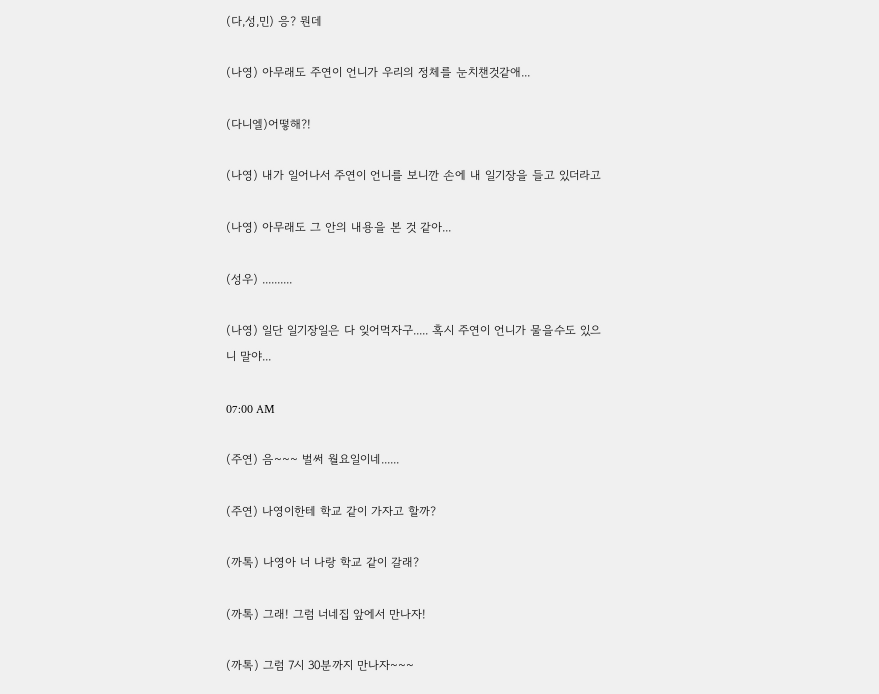(다,성,민) 응? 뭔데

(나영) 아무래도 주연이 언니가 우리의 정체를 눈치챈것같애...

(다니엘)어떻해?!

(나영) 내가 일어나서 주연이 언니를 보니깐 손에 내 일기장을 들고 있더라고

(나영) 아무래도 그 안의 내용을 본 것 같아...

(성우) ..........

(나영) 일단 일기장일은 다 잊어먹자구..... 혹시 주연이 언니가 물을수도 있으니 말야...

07:00 AM

(주연) 음~~~ 벌써 월요일이네......

(주연) 나영이한테 학교 같이 가자고 할까?

(까톡) 나영아 너 나랑 학교 같이 갈래?

(까톡) 그래! 그럼 너네집 앞에서 만나자!

(까톡) 그럼 7시 30분까지 만나자~~~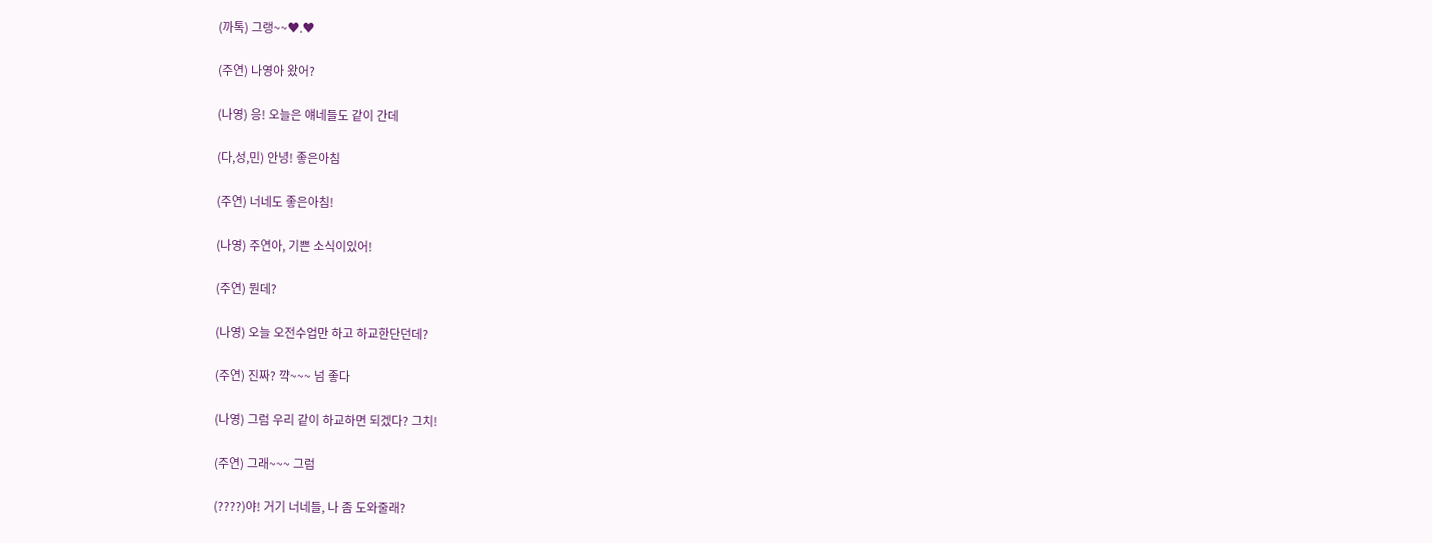(까톡) 그랭~~♥.♥

(주연) 나영아 왔어?

(나영) 응! 오늘은 얘네들도 같이 간데

(다,성,민) 안녕! 좋은아침

(주연) 너네도 좋은아침!

(나영) 주연아, 기쁜 소식이있어!

(주연) 뭔데?

(나영) 오늘 오전수업만 하고 하교한단던데?

(주연) 진짜? 꺅~~~ 넘 좋다

(나영) 그럼 우리 같이 하교하면 되겠다? 그치!

(주연) 그래~~~ 그럼

(????)야! 거기 너네들, 나 좀 도와줄래?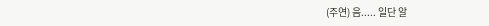(주연) 음..... 일단 알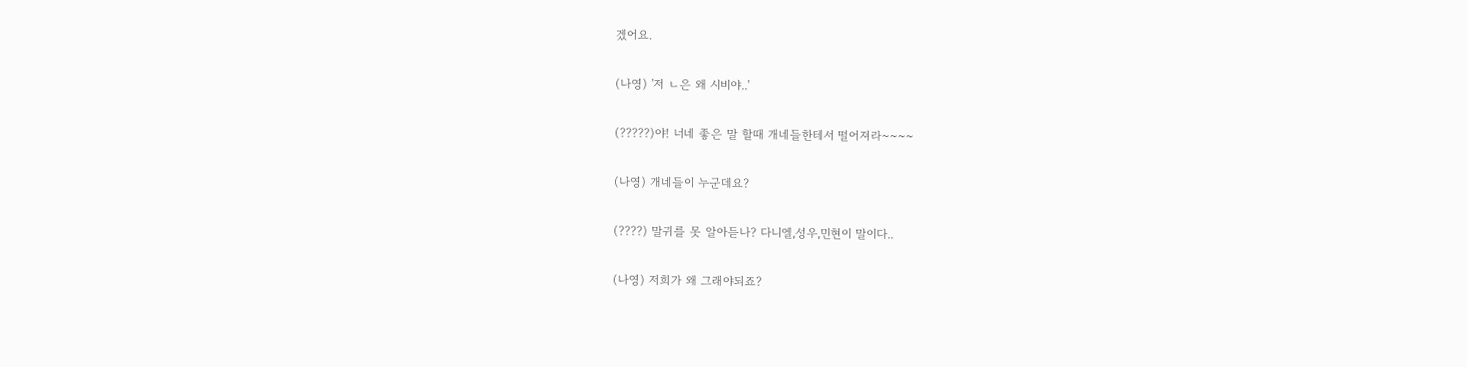겠어요.

(나영) '저 ㄴ은 왜 시비야..'

(?????)야! 너네 좋은 말 할때 개네들한테서 떨어져라~~~~

(나영) 개네들이 누군데요?

(????) 말귀를 못 알아듣나? 다니엘,성우,민현이 말이다..

(나영) 저희가 왜 그래야되죠?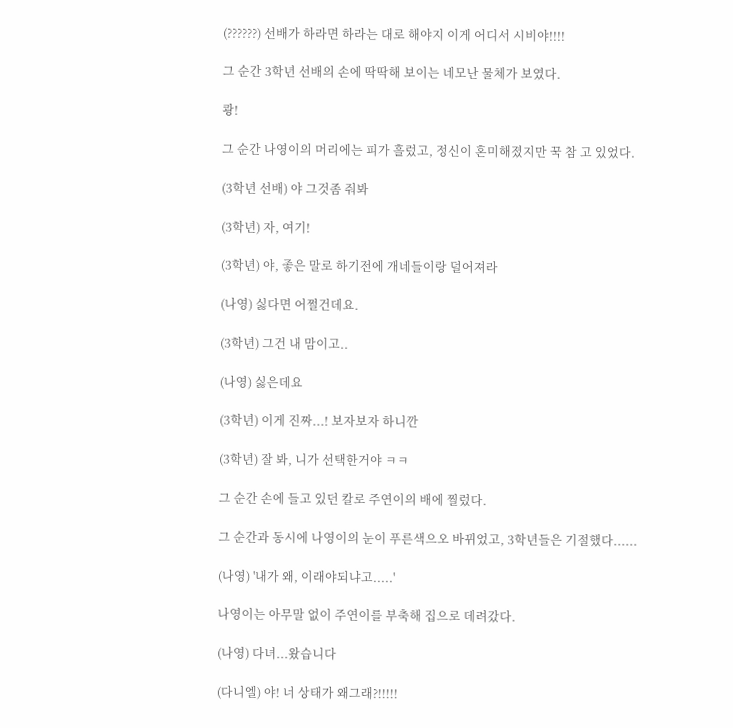(??????) 선배가 하라면 하라는 대로 해야지 이게 어디서 시비야!!!!

그 순간 3학년 선배의 손에 딱딱해 보이는 네모난 물체가 보였다.

쾅!

그 순간 나영이의 머리에는 피가 흘렀고, 정신이 혼미해졌지만 꾹 참 고 있었다.

(3학년 선배) 야 그것좀 줘봐

(3학년) 자, 여기!

(3학년) 야, 좋은 말로 하기전에 개네들이랑 덜어져라

(나영) 싫다면 어쩔건데요.

(3학년) 그건 내 맘이고..

(나영) 싫은데요

(3학년) 이게 진짜...! 보자보자 하니깐

(3학년) 잘 봐, 니가 선택한거야 ㅋㅋ

그 순간 손에 들고 있던 칼로 주연이의 배에 찔렀다.

그 순간과 동시에 나영이의 눈이 푸른색으오 바뀌었고, 3학년들은 기절했다......

(나영) '내가 왜, 이래야되냐고.....'

나영이는 아무말 없이 주연이를 부축해 집으로 데려갔다.

(나영) 다녀...왔습니다

(다니엘) 야! 너 상태가 왜그래?!!!!!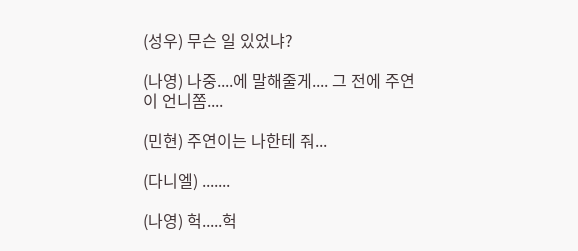(성우) 무슨 일 있었냐?

(나영) 나중....에 말해줄게.... 그 전에 주연이 언니쫌....

(민현) 주연이는 나한테 줘...

(다니엘) .......

(나영) 헉.....헉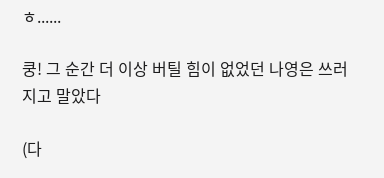ㅎ......

쿵! 그 순간 더 이상 버틸 힘이 없었던 나영은 쓰러지고 말았다

(다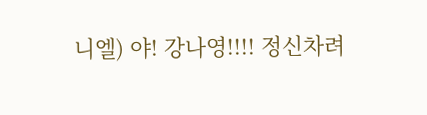니엘) 야! 강나영!!!! 정신차려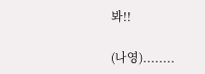봐!!

(나영)........